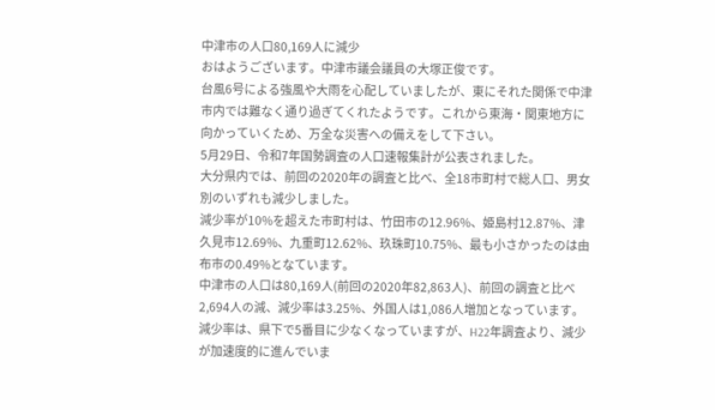中津市の人口80,169人に減少
おはようございます。中津市議会議員の大塚正俊です。
台風6号による強風や大雨を心配していましたが、東にそれた関係で中津市内では難なく通り過ぎてくれたようです。これから東海・関東地方に向かっていくため、万全な災害への備えをして下さい。
5月29日、令和7年国勢調査の人口速報集計が公表されました。
大分県内では、前回の2020年の調査と比べ、全18市町村で総人口、男女別のいずれも減少しました。
減少率が10%を超えた市町村は、竹田市の12.96%、姫島村12.87%、津久見市12.69%、九重町12.62%、玖珠町10.75%、最も小さかったのは由布市の0.49%となています。
中津市の人口は80,169人(前回の2020年82,863人)、前回の調査と比べ2,694人の減、減少率は3.25%、外国人は1,086人増加となっています。
減少率は、県下で5番目に少なくなっていますが、H22年調査より、減少が加速度的に進んでいま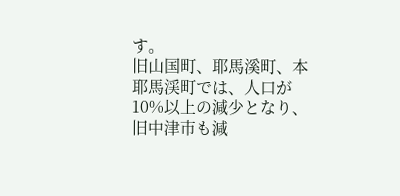す。
旧山国町、耶馬溪町、本耶馬渓町では、人口が10%以上の減少となり、旧中津市も減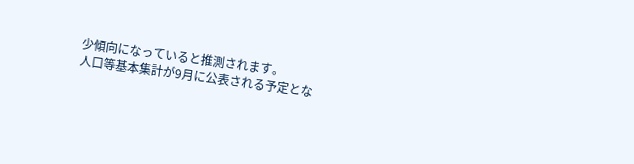少傾向になっていると推測されます。
人口等基本集計が9月に公表される予定とな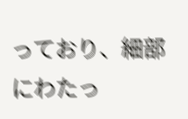っており、細部にわたっ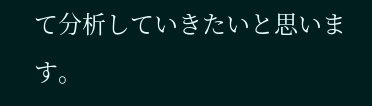て分析していきたいと思います。